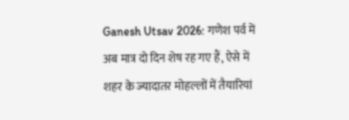Ganesh Utsav 2026: गणेश पर्व में अब मात्र दो दिन शेष रह गए हैं, ऐसे में शहर के ज्यादातर मोहल्लों में तैयारियां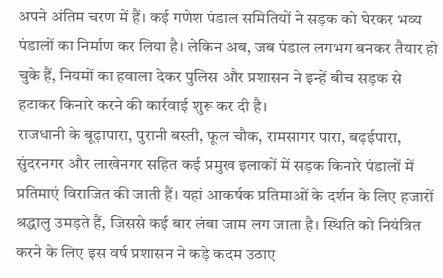अपने अंतिम चरण में हैं। कई गणेश पंडाल समितियों ने सड़क को घेरकर भव्य पंडालों का निर्माण कर लिया है। लेकिन अब, जब पंडाल लगभग बनकर तैयार हो चुके हैं, नियमों का हवाला देकर पुलिस और प्रशासन ने इन्हें बीच सड़क से हटाकर किनारे करने की कार्रवाई शुरू कर दी है।
राजधानी के बूढ़ापारा, पुरानी बस्ती, फूल चौक, रामसागर पारा, बढ़ईपारा, सुंदरनगर और लाखेनगर सहित कई प्रमुख इलाकों में सड़क किनारे पंडालों में प्रतिमाएं विराजित की जाती हैं। यहां आकर्षक प्रतिमाओं के दर्शन के लिए हजारों श्रद्धालु उमड़ते हैं, जिससे कई बार लंबा जाम लग जाता है। स्थिति को नियंत्रित करने के लिए इस वर्ष प्रशासन ने कड़े कदम उठाए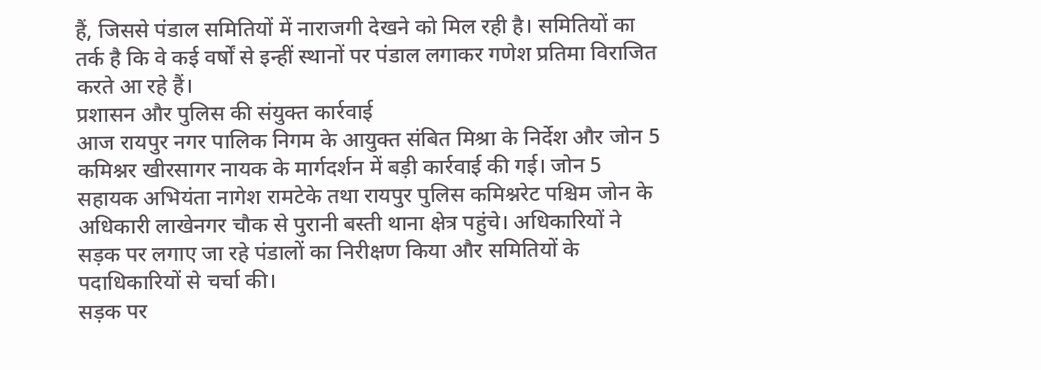हैं, जिससे पंडाल समितियों में नाराजगी देखने को मिल रही है। समितियों का तर्क है कि वे कई वर्षों से इन्हीं स्थानों पर पंडाल लगाकर गणेश प्रतिमा विराजित करते आ रहे हैं।
प्रशासन और पुलिस की संयुक्त कार्रवाई
आज रायपुर नगर पालिक निगम के आयुक्त संबित मिश्रा के निर्देश और जोन 5 कमिश्नर खीरसागर नायक के मार्गदर्शन में बड़ी कार्रवाई की गई। जोन 5 सहायक अभियंता नागेश रामटेके तथा रायपुर पुलिस कमिश्नरेट पश्चिम जोन के अधिकारी लाखेनगर चौक से पुरानी बस्ती थाना क्षेत्र पहुंचे। अधिकारियों ने सड़क पर लगाए जा रहे पंडालों का निरीक्षण किया और समितियों के पदाधिकारियों से चर्चा की।
सड़क पर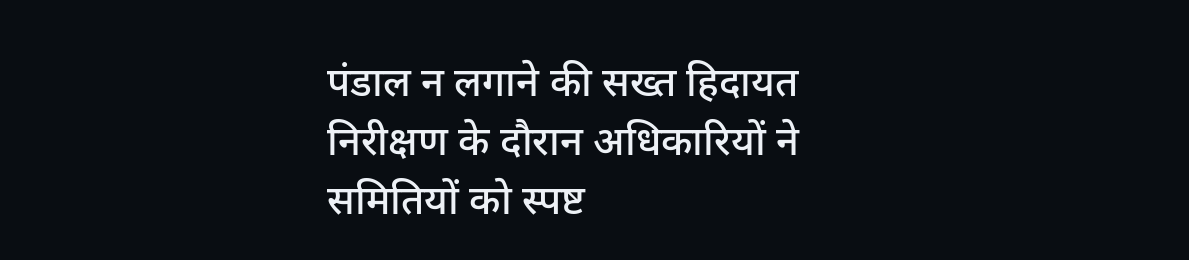पंडाल न लगाने की सख्त हिदायत
निरीक्षण के दौरान अधिकारियों ने समितियों को स्पष्ट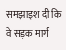समझाइश दी कि वे सड़क मार्ग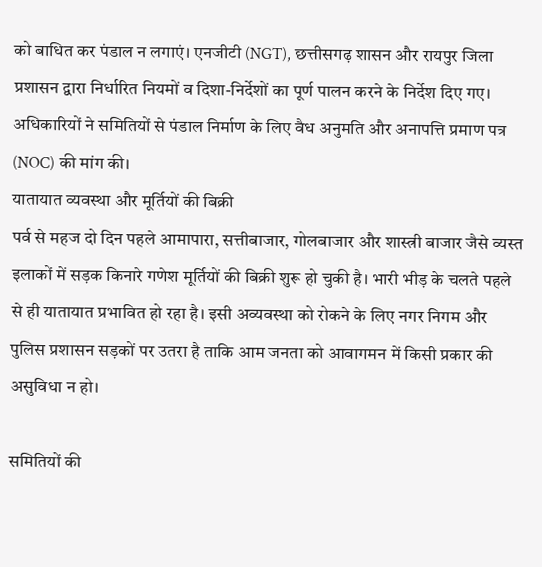को बाधित कर पंडाल न लगाएं। एनजीटी (NGT), छत्तीसगढ़ शासन और रायपुर जिला प्रशासन द्वारा निर्धारित नियमों व दिशा-निर्देशों का पूर्ण पालन करने के निर्देश दिए गए। अधिकारियों ने समितियों से पंडाल निर्माण के लिए वैध अनुमति और अनापत्ति प्रमाण पत्र (NOC) की मांग की।
यातायात व्यवस्था और मूर्तियों की बिक्री
पर्व से महज दो दिन पहले आमापारा, सत्तीबाजार, गोलबाजार और शास्त्री बाजार जैसे व्यस्त इलाकों में सड़क किनारे गणेश मूर्तियों की बिक्री शुरू हो चुकी है। भारी भीड़ के चलते पहले से ही यातायात प्रभावित हो रहा है। इसी अव्यवस्था को रोकने के लिए नगर निगम और पुलिस प्रशासन सड़कों पर उतरा है ताकि आम जनता को आवागमन में किसी प्रकार की असुविधा न हो।

समितियों की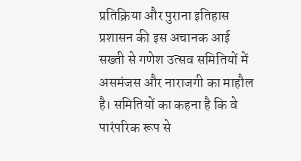प्रतिक्रिया और पुराना इतिहास
प्रशासन की इस अचानक आई सख्ती से गणेश उत्सव समितियों में असमंजस और नाराजगी का माहौल है। समितियों का कहना है कि वे पारंपरिक रूप से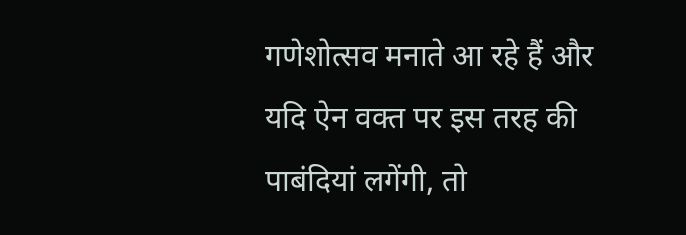गणेशोत्सव मनाते आ रहे हैं और यदि ऐन वक्त पर इस तरह की पाबंदियां लगेंगी, तो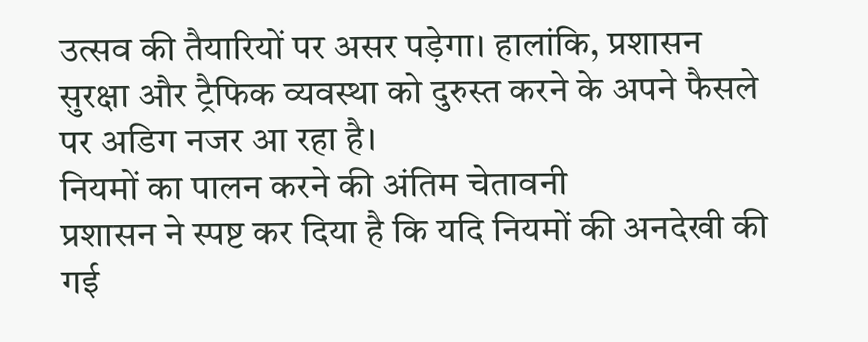उत्सव की तैयारियों पर असर पड़ेगा। हालांकि, प्रशासन सुरक्षा और ट्रैफिक व्यवस्था को दुरुस्त करने के अपने फैसले पर अडिग नजर आ रहा है।
नियमों का पालन करने की अंतिम चेतावनी
प्रशासन ने स्पष्ट कर दिया है कि यदि नियमों की अनदेखी की गई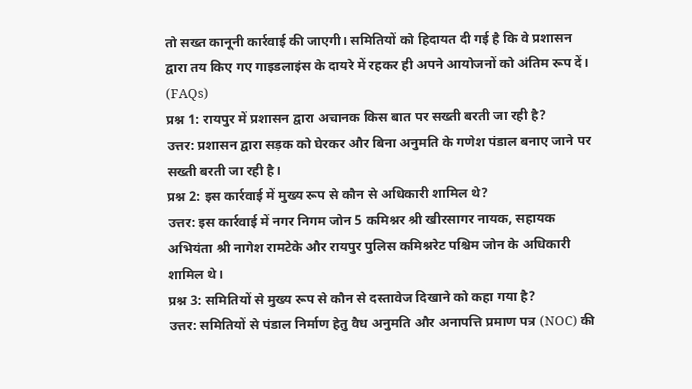तो सख्त कानूनी कार्रवाई की जाएगी। समितियों को हिदायत दी गई है कि वे प्रशासन द्वारा तय किए गए गाइडलाइंस के दायरे में रहकर ही अपने आयोजनों को अंतिम रूप दें।
(FAQs)
प्रश्न 1: रायपुर में प्रशासन द्वारा अचानक किस बात पर सख्ती बरती जा रही है?
उत्तर: प्रशासन द्वारा सड़क को घेरकर और बिना अनुमति के गणेश पंडाल बनाए जाने पर सख्ती बरती जा रही है।
प्रश्न 2: इस कार्रवाई में मुख्य रूप से कौन से अधिकारी शामिल थे?
उत्तर: इस कार्रवाई में नगर निगम जोन 5 कमिश्नर श्री खीरसागर नायक, सहायक अभियंता श्री नागेश रामटेके और रायपुर पुलिस कमिश्नरेट पश्चिम जोन के अधिकारी शामिल थे।
प्रश्न 3: समितियों से मुख्य रूप से कौन से दस्तावेज दिखाने को कहा गया है?
उत्तर: समितियों से पंडाल निर्माण हेतु वैध अनुमति और अनापत्ति प्रमाण पत्र (NOC) की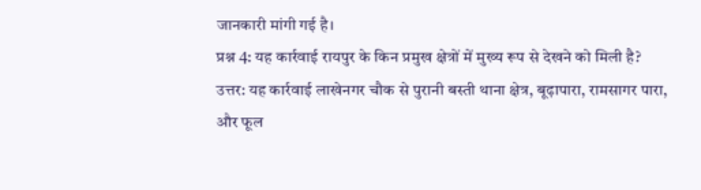जानकारी मांगी गई है।
प्रश्न 4: यह कार्रवाई रायपुर के किन प्रमुख क्षेत्रों में मुख्य रूप से देखने को मिली है?
उत्तर: यह कार्रवाई लाखेनगर चौक से पुरानी बस्ती थाना क्षेत्र, बूढ़ापारा, रामसागर पारा, और फूल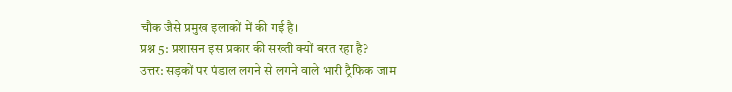चौक जैसे प्रमुख इलाकों में की गई है।
प्रश्न 5: प्रशासन इस प्रकार की सख्ती क्यों बरत रहा है?
उत्तर: सड़कों पर पंडाल लगने से लगने वाले भारी ट्रैफिक जाम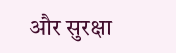और सुरक्षा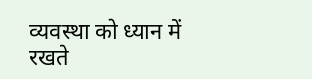व्यवस्था को ध्यान में रखते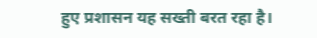हुए प्रशासन यह सख्ती बरत रहा है।